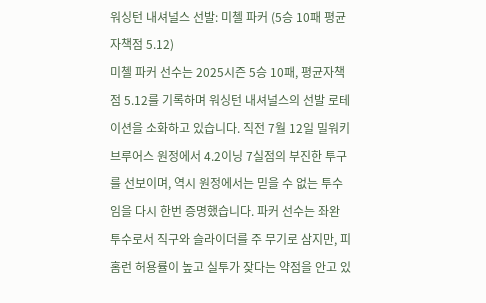워싱턴 내셔널스 선발: 미첼 파커 (5승 10패 평균자책점 5.12)
미첼 파커 선수는 2025시즌 5승 10패, 평균자책점 5.12를 기록하며 워싱턴 내셔널스의 선발 로테이션을 소화하고 있습니다. 직전 7월 12일 밀워키 브루어스 원정에서 4.2이닝 7실점의 부진한 투구를 선보이며, 역시 원정에서는 믿을 수 없는 투수임을 다시 한번 증명했습니다. 파커 선수는 좌완 투수로서 직구와 슬라이더를 주 무기로 삼지만, 피홈런 허용률이 높고 실투가 잦다는 약점을 안고 있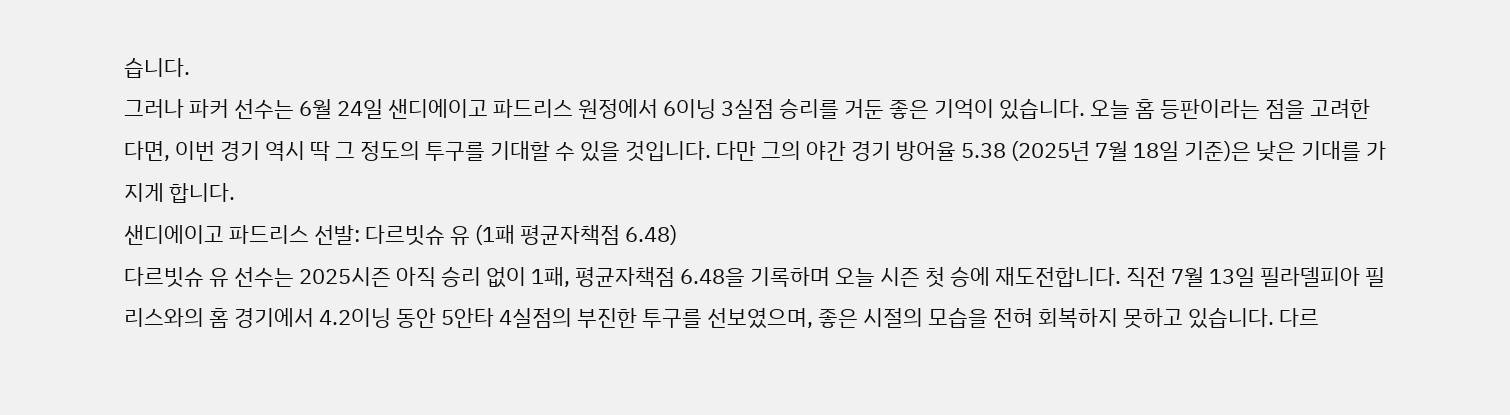습니다.
그러나 파커 선수는 6월 24일 샌디에이고 파드리스 원정에서 6이닝 3실점 승리를 거둔 좋은 기억이 있습니다. 오늘 홈 등판이라는 점을 고려한다면, 이번 경기 역시 딱 그 정도의 투구를 기대할 수 있을 것입니다. 다만 그의 야간 경기 방어율 5.38 (2025년 7월 18일 기준)은 낮은 기대를 가지게 합니다.
샌디에이고 파드리스 선발: 다르빗슈 유 (1패 평균자책점 6.48)
다르빗슈 유 선수는 2025시즌 아직 승리 없이 1패, 평균자책점 6.48을 기록하며 오늘 시즌 첫 승에 재도전합니다. 직전 7월 13일 필라델피아 필리스와의 홈 경기에서 4.2이닝 동안 5안타 4실점의 부진한 투구를 선보였으며, 좋은 시절의 모습을 전혀 회복하지 못하고 있습니다. 다르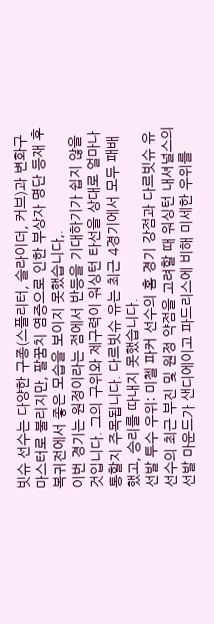빗슈 선수는 다양한 구종(스플리터, 슬라이더, 커브)과 변화구 마스터로 불리지만, 팔꿈치 염증으로 인한 부상자 명단 등재 후 복귀전에서 좋은 모습을 보이지 못했습니다,.
이번 경기는 원정이라는 점에서 반등을 기대하기가 쉽지 않을 것입니다. 그의 구위와 제구력이 워싱턴 타선을 상대로 얼마나 통할지 주목됩니다. 다르빗슈 유는 최근 4경기에서 모두 패배했고, 승리를 따내지 못했습니다.
선발 투수 우위: 미첼 파커 선수의 홈 경기 강점과 다르빗슈 유 선수의 최근 부진 및 원정 약점을 고려할 때 워싱턴 내셔널스의 선발 마운드가 샌디에이고 파드리스에 비해 미세한 우위를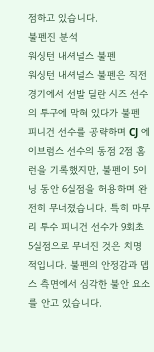점하고 있습니다.
불펜진 분석
워싱턴 내셔널스 불펜
워싱턴 내셔널스 불펜은 직전 경기에서 선발 딜란 시즈 선수의 투구에 막혀 있다가 불펜 피니건 선수를 공략하며 CJ 에이브럼스 선수의 동점 2점 홈런을 기록했지만, 불펜이 5이닝 동안 6실점을 허용하며 완전히 무너졌습니다. 특히 마무리 투수 피니건 선수가 9회초 5실점으로 무너진 것은 치명적입니다. 불펜의 안정감과 뎁스 측면에서 심각한 불안 요소를 안고 있습니다.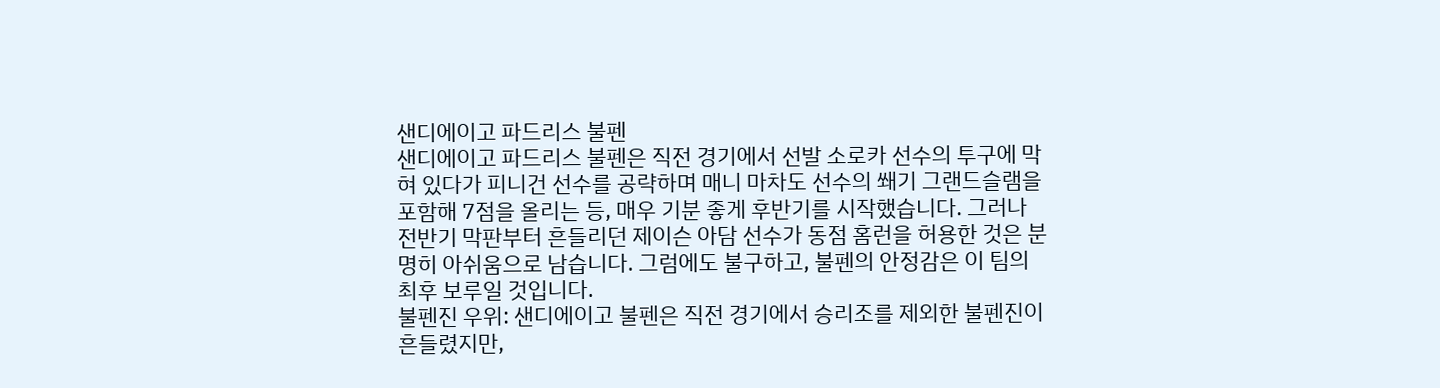샌디에이고 파드리스 불펜
샌디에이고 파드리스 불펜은 직전 경기에서 선발 소로카 선수의 투구에 막혀 있다가 피니건 선수를 공략하며 매니 마차도 선수의 쐐기 그랜드슬램을 포함해 7점을 올리는 등, 매우 기분 좋게 후반기를 시작했습니다. 그러나 전반기 막판부터 흔들리던 제이슨 아담 선수가 동점 홈런을 허용한 것은 분명히 아쉬움으로 남습니다. 그럼에도 불구하고, 불펜의 안정감은 이 팀의 최후 보루일 것입니다.
불펜진 우위: 샌디에이고 불펜은 직전 경기에서 승리조를 제외한 불펜진이 흔들렸지만,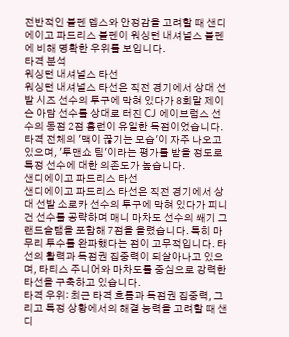전반적인 불펜 뎁스와 안정감을 고려할 때 샌디에이고 파드리스 불펜이 워싱턴 내셔널스 불펜에 비해 명확한 우위를 보입니다.
타격 분석
워싱턴 내셔널스 타선
워싱턴 내셔널스 타선은 직전 경기에서 상대 선발 시즈 선수의 투구에 막혀 있다가 8회말 제이슨 아담 선수를 상대로 터진 CJ 에이브럼스 선수의 동점 2점 홈런이 유일한 득점이었습니다. 타격 전체의 '맥이 끊기는 모습'이 자주 나오고 있으며, '투맨쇼 팀'이라는 평가를 받을 정도로 특정 선수에 대한 의존도가 높습니다.
샌디에이고 파드리스 타선
샌디에이고 파드리스 타선은 직전 경기에서 상대 선발 소로카 선수의 투구에 막혀 있다가 피니건 선수를 공략하며 매니 마차도 선수의 쐐기 그랜드슬램을 포함해 7점을 올렸습니다. 특히 마무리 투수를 완파했다는 점이 고무적입니다. 타선의 활력과 득점권 집중력이 되살아나고 있으며, 타티스 주니어와 마차도를 중심으로 강력한 타선을 구축하고 있습니다.
타격 우위: 최근 타격 흐름과 득점권 집중력, 그리고 특정 상황에서의 해결 능력을 고려할 때 샌디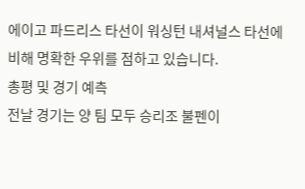에이고 파드리스 타선이 워싱턴 내셔널스 타선에 비해 명확한 우위를 점하고 있습니다.
총평 및 경기 예측
전날 경기는 양 팀 모두 승리조 불펜이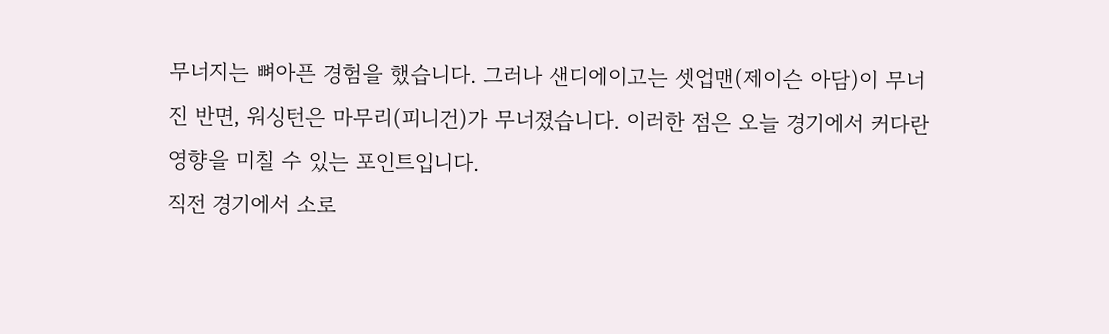무너지는 뼈아픈 경험을 했습니다. 그러나 샌디에이고는 셋업맨(제이슨 아담)이 무너진 반면, 워싱턴은 마무리(피니건)가 무너졌습니다. 이러한 점은 오늘 경기에서 커다란 영향을 미칠 수 있는 포인트입니다.
직전 경기에서 소로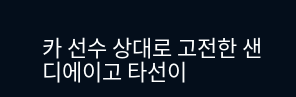카 선수 상대로 고전한 샌디에이고 타선이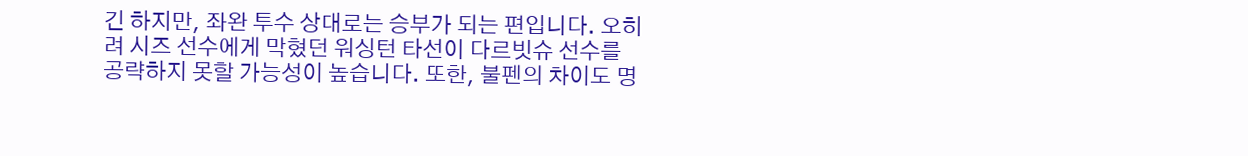긴 하지만, 좌완 투수 상대로는 승부가 되는 편입니다. 오히려 시즈 선수에게 막혔던 워싱턴 타선이 다르빗슈 선수를 공략하지 못할 가능성이 높습니다. 또한, 불펜의 차이도 명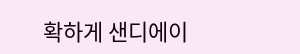확하게 샌디에이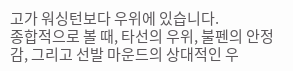고가 워싱턴보다 우위에 있습니다.
종합적으로 볼 때, 타선의 우위, 불펜의 안정감, 그리고 선발 마운드의 상대적인 우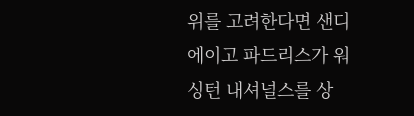위를 고려한다면 샌디에이고 파드리스가 워싱턴 내셔널스를 상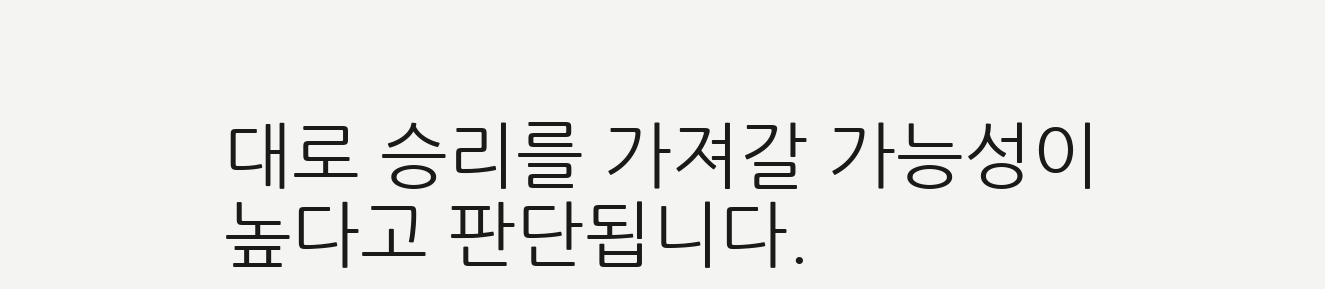대로 승리를 가져갈 가능성이 높다고 판단됩니다.